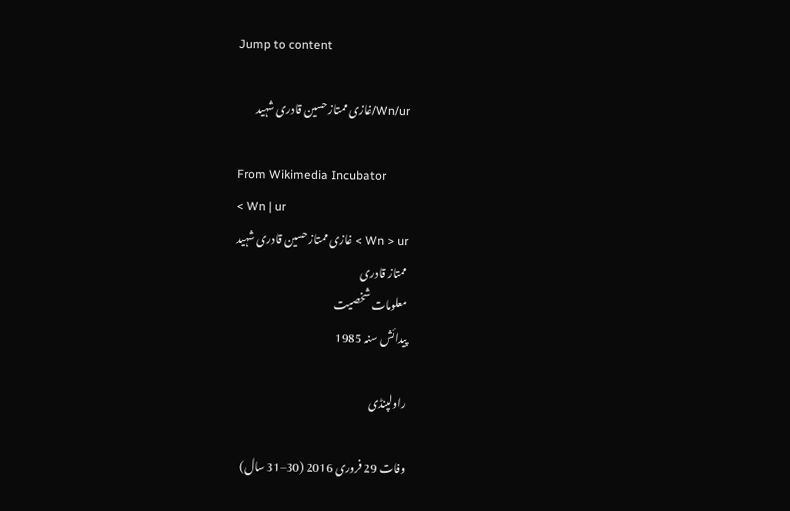Jump to content

Wn/ur/غازی ممتاز حسین قادری شہید

From Wikimedia Incubator
< Wn | ur
Wn > ur > غازی ممتاز حسین قادری شہید
ممتاز قادری
معلومات شخصیت
پیدائش سنہ 1985

راولپنڈی

وفات 29 فروری 2016 (30–31 سال)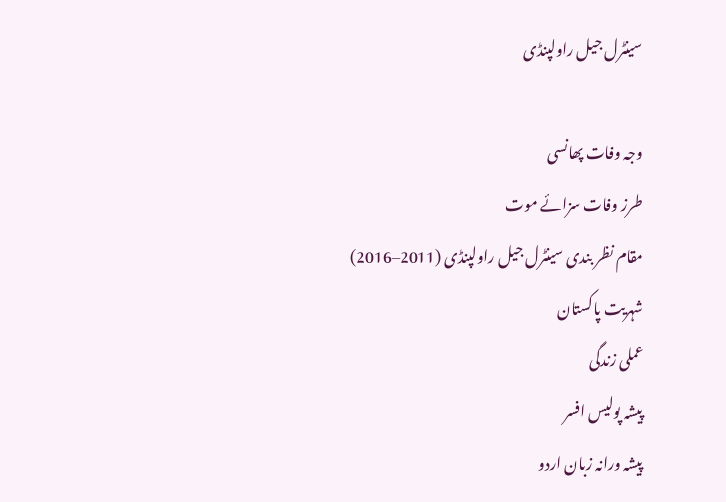سینٹرل جیل راولپنڈی

وجہ وفات پھانسی
طرز وفات سزائے موت
مقام نظر بندی سینٹرل جیل راولپنڈی (2011–2016)
شہریت پاکستان
عملی زندگی
پیشہ پولیس افسر
پیشہ ورانہ زبان اردو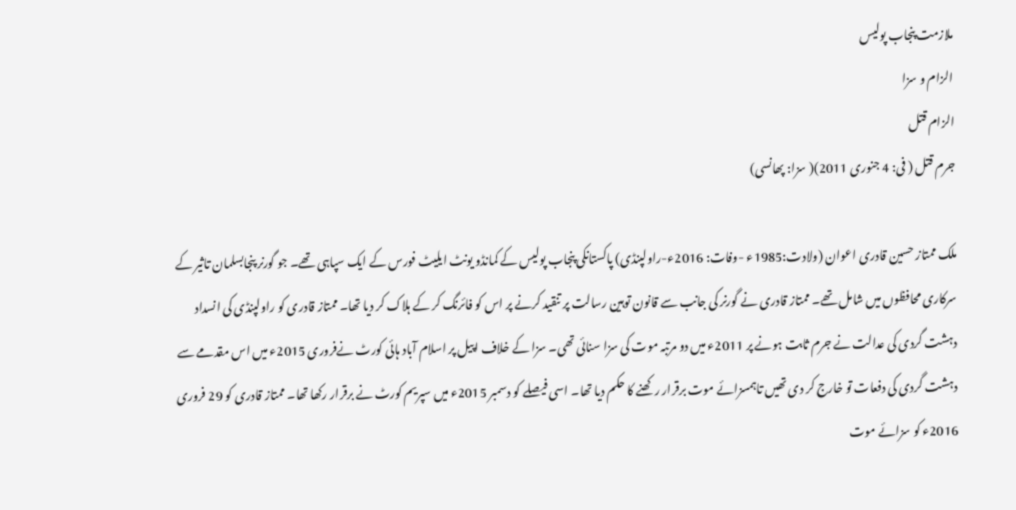ملازمت پنجاب پولیس
الزام و سزا
الزام قتل
جرم قتل ( فی: 4 جنوری 2011)( سزا: پھانسی)

ملک ممتاز حسین قادری اعوان (ولادت:1985ء -وفات: 2016ء-راولپنڈی) پاکستانکی پنجاب پولیس کے کمانڈو یونٹ ایلیٹ فورس کے ایک سپاہی تھے۔ جو گورنر پنجابسلمان تاثیر کے سرکاری محافظوں میں شامل تھے۔ ممتاز قادری نے گورنر کی جانب سے قانون توہین رسالت پر تنقید کرنے پر اس کو فائرنگ کر کے ہلاک کر دیا تھا۔ ممتاز قادری کو راولپنڈی کی انسداد دہشت گردی کی عدالت نے جرم ثابت ہونے پر 2011ء میں دو مرتبہ موت کی سزا سنائی تھی۔ سزا کے خلاف اپیل پر اسلام آباد ہائی کورٹ نےفروری 2015ء میں اس مقدمے سے دہشت گردی کی دفعات تو خارج کر دی تھیں تاہمسزائے موت برقرار رکھنے کا حکم دیا تھا۔ اسی فیصلے کو دسمبر 2015ء میں سپریم کورٹ نے برقرار رکھا تھا۔ ممتاز قادری کو 29 فروری 2016ء کو سزائے موت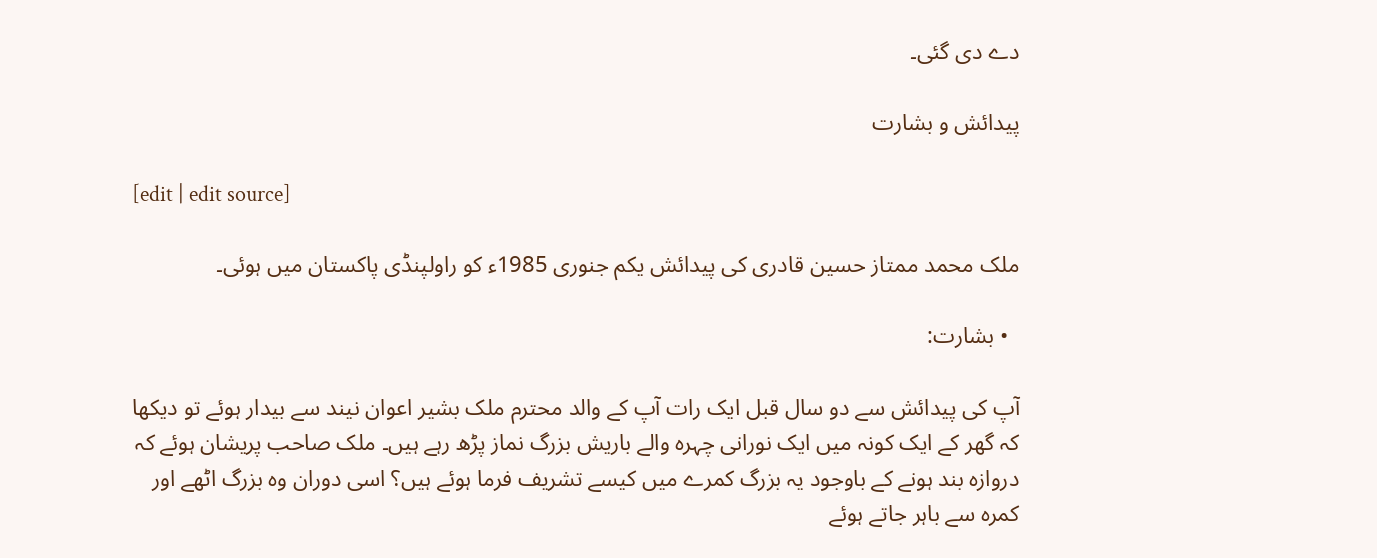دے دی گئی۔

پیدائش و بشارت

[edit | edit source]

ملک محمد ممتاز حسین قادری کی پیدائش یکم جنوری 1985ء کو راولپنڈی پاکستان میں ہوئی۔

  • بشارت:

آپ کی پیدائش سے دو سال قبل ایک رات آپ کے والد محترم ملک بشیر اعوان نیند سے بیدار ہوئے تو دیکھا کہ گھر کے ایک کونہ میں ایک نورانی چہرہ والے باریش بزرگ نماز پڑھ رہے ہیں۔ ملک صاحب پریشان ہوئے کہ دروازہ بند ہونے کے باوجود یہ بزرگ کمرے میں کیسے تشریف فرما ہوئے ہیں؟ اسی دوران وہ بزرگ اٹھے اور کمرہ سے باہر جاتے ہوئے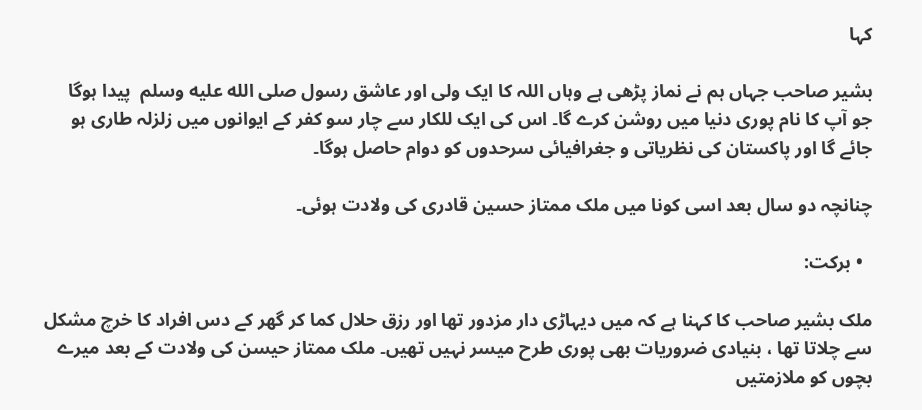کہا

بشیر صاحب جہاں ہم نے نماز پڑھی ہے وہاں اللہ کا ایک ولی اور عاشق رسول صلى الله عليه وسلم  پیدا ہوگا جو آپ کا نام پوری دنیا میں روشن کرے گا۔ اس کی ایک للکار سے چار سو کفر کے ایوانوں میں زلزلہ طاری ہو جائے گا اور پاکستان کی نظریاتی و جغرافیائی سرحدوں کو دوام حاصل ہوگا۔

چنانچہ دو سال بعد اسی کونا میں ملک ممتاز حسین قادری کی ولادت ہوئی۔

  • برکت:

ملک بشیر صاحب کا کہنا ہے کہ میں دیہاڑی دار مزدور تھا اور رزق حلال کما کر گھر کے دس افراد کا خرچ مشکل سے چلاتا تھا ، بنیادی ضروریات بھی پوری طرح میسر نہیں تھیں۔ ملک ممتاز حیسن کی ولادت کے بعد میرے بچوں کو ملازمتیں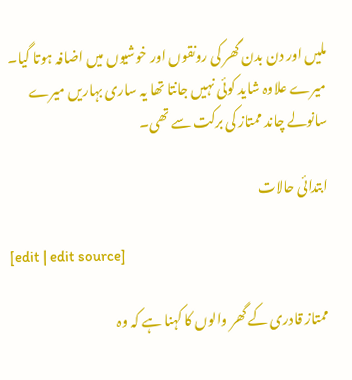ملیں اور دن بدن گھر کی رونقوں اور خوشیوں میں اضافہ ہوتا گیا۔ میرے علاوہ شاید کوئی نہیں جانتا تھا یہ ساری بہاریں میرے سانولے چاند ممتاز کی برکت سے تھی۔

ابتدائی حالات

[edit | edit source]

ممتاز قادری کے گھر والوں کا کہنا ہے کہ وہ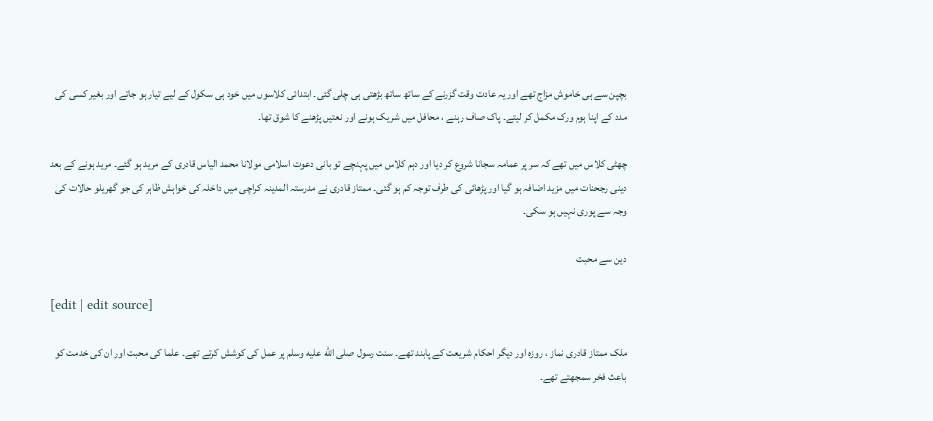بچپن سے ہی خاموش مزاج تھے اور یہ عادت وقت گزرنے کے ساتھ ساتھ بڑھتی ہی چلی گئی۔ ابتدائی کلاسوں میں خود ہی سکول کے لیے تیار ہو جاتے اور بغیر کسی کی مدد کے اپنا ہوم ورک مکمل کر لیتے۔ پاک صاف رہنے ، محافل میں شریک ہونے اور نعتیں پڑھنے کا شوق تھا۔

چھٹی کلاس میں تھے کہ سر پر عمامہ سجانا شروع کر دیا اور دہم کلاس میں پہنچے تو بانی دعوت اسلامی مولانا محمد الیاس قادری کے مرید ہو گئے۔ مرید ہونے کے بعد دینی رجحنات میں مزید اضافہ ہو گیا اور پڑھائی کی طرف توجہ کم ہو گئی۔ ممتاز قادری نے مدرستہ المدینہ کراچی میں داخلہ کی خواہش ظاہر کی جو گھریلو حالات کی وجہ سے پوری نہیں ہو سکی۔

دین سے محبت

[edit | edit source]

ملک ممتاز قادری نماز ، روزہ اور دیگر احکام شریعت کے پابند تھے۔ سنت رسول صلى الله عليه وسلم پر عمل کی کوشش کرتے تھے۔ علما کی محبت اور ان کی خدمت کو باعث فخر سمجھتے تھے۔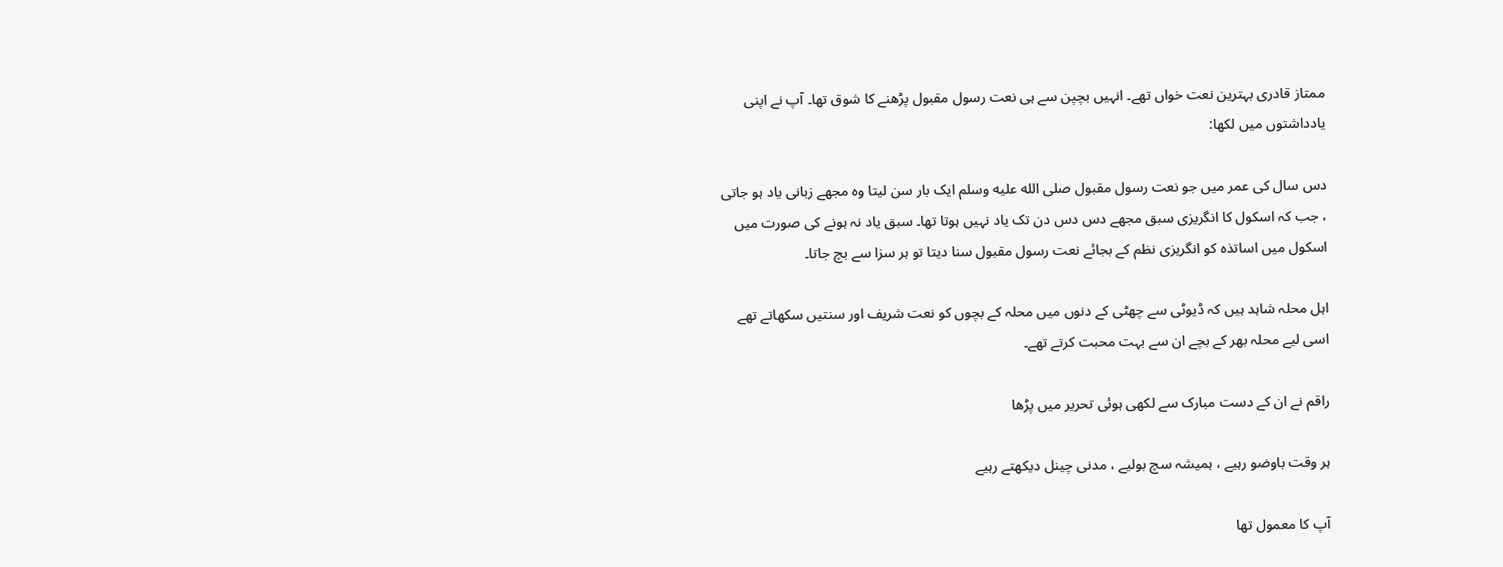ممتاز قادری بہترین نعت خواں تھے۔ انہیں بچپن سے ہی نعت رسول مقبول پڑھنے کا شوق تھا۔ آپ نے اپنی یادداشتوں میں لکھا:

دس سال کی عمر میں جو نعت رسول مقبول صلى الله عليه وسلم ایک بار سن لیتا وہ مجھے زبانی یاد ہو جاتی ، جب کہ اسکول کا انگریزی سبق مجھے دس دس دن تک یاد نہیں ہوتا تھا۔ سبق یاد نہ ہونے کی صورت میں اسکول میں اساتذہ کو انگریزی نظم کے بجائے نعت رسول مقبول سنا دیتا تو ہر سزا سے بچ جاتا۔

اہل محلہ شاہد ہیں کہ ڈیوٹی سے چھٹی کے دنوں میں محلہ کے بچوں کو نعت شریف اور سنتیں سکھاتے تھے اسی لیے محلہ بھر کے بچے ان سے بہت محبت کرتے تھے۔

راقم نے ان کے دست مبارک سے لکھی ہوئی تحریر میں پڑھا

ہر وقت باوضو رہیے ، ہمیشہ سچ بولیے ، مدنی چینل دیکھتے رہیے

آپ کا معمول تھا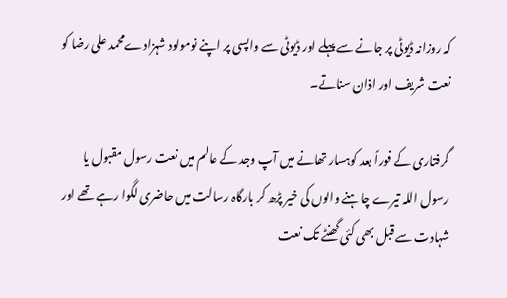کہ روزانہ ڈیوٹی پر جانے سے پہلے اور ڈیوٹی سے واپسی پر اپنے نومولود شہزادےمحمد علی رضا کو نعت شریف اور اذان سناتے۔

گرفتاری کے فوراً بعد کوہسار تھانے میں آپ وجد کے عالم میں نعت رسول مقبول یا رسول اللہ تیرے چاہنے والوں کی خیر پڑھ کر بارگاہ رسالت میں حاضری لگوا رہے تھے اور شہادت سے قبل بھی کئی گھنٹے تک نعت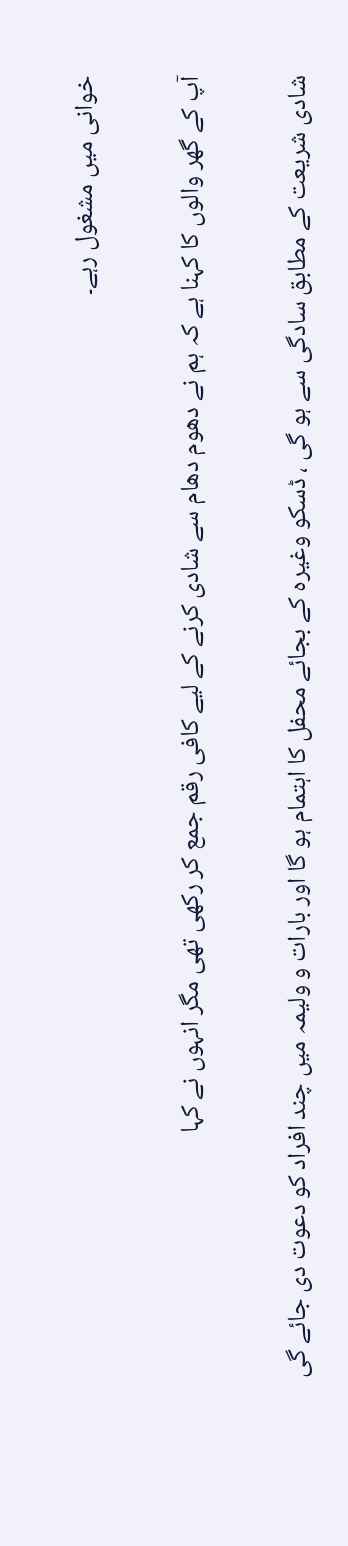خوانی میں مشغول رہے۔

آپ کے گھر والوں کا کہنا ہے کہ ہم نے دھوم دھام سے شادی کرنے کے لیے کافی رقم جمع کر رکھی تھی مگر انہوں نے کہا

شادی شریعت کے مطابق سادگی سے ہو گی ، ڈسکو وغیرہ کے بجائے محفل کا اہتمام ہو گا اور بارات و ولیمہ میں چند افراد کو دعوت دی جائے گی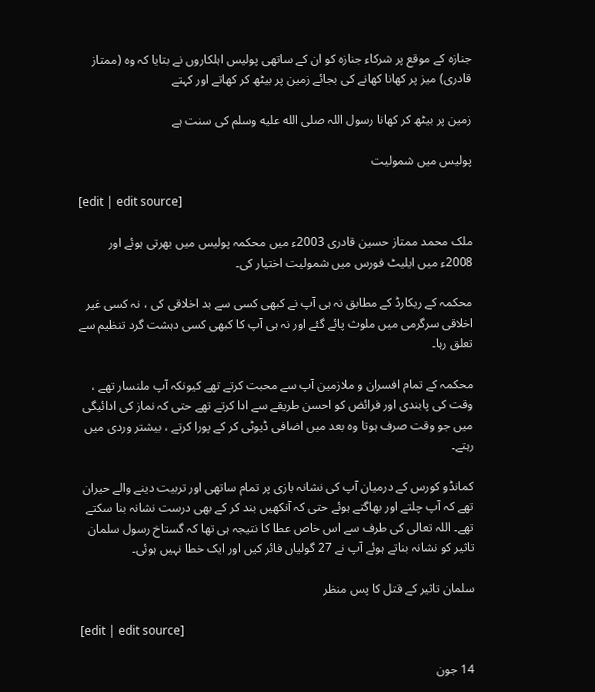جنازہ کے موقع پر شرکاء جنازہ کو ان کے ساتھی پولیس اہلکاروں نے بتایا کہ وہ (ممتاز قادری) میز پر کھانا کھانے کی بجائے زمین پر بیٹھ کر کھاتے اور کہتے

زمین پر بیٹھ کر کھانا رسول اللہ صلى الله عليه وسلم کی سنت ہے

پولیس میں شمولیت

[edit | edit source]

ملک محمد ممتاز حسین قادری 2003ء میں محکمہ پولیس میں بھرتی ہوئے اور 2008ء میں ایلیٹ فورس میں شمولیت اختیار کی۔

محکمہ کے ریکارڈ کے مطابق نہ ہی آپ نے کبھی کسی سے بد اخلاقی کی ، نہ کسی غیر اخلاقی سرگرمی میں ملوث پائے گئے اور نہ ہی آپ کا کبھی کسی دہشت گرد تنظیم سے تعلق رہا۔

محکمہ کے تمام افسران و ملازمین آپ سے محبت کرتے تھے کیونکہ آپ ملنسار تھے ، وقت کی پابندی اور فرائض کو احسن طریقے سے ادا کرتے تھے حتی کہ نماز کی ادائیگی میں جو وقت صرف ہوتا وہ بعد میں اضافی ڈیوٹی کر کے پورا کرتے ، بیشتر وردی میں رہتے۔

کمانڈو کورس کے درمیان آپ کی نشانہ بازی پر تمام ساتھی اور تربیت دینے والے حیران تھے کہ آپ چلتے اور بھاگتے ہوئے حتی کہ آنکھیں بند کر کے بھی درست نشانہ بنا سکتے تھے۔ اللہ تعالی کی طرف سے اس خاص عطا کا نتیجہ ہی تھا کہ گستاخ رسول سلمان تاثیر کو نشانہ بناتے ہوئے آپ نے 27 گولیاں فائر کیں اور ایک خطا نہیں ہوئی۔

سلمان تاثیر کے قتل کا پس منظر

[edit | edit source]

14 جون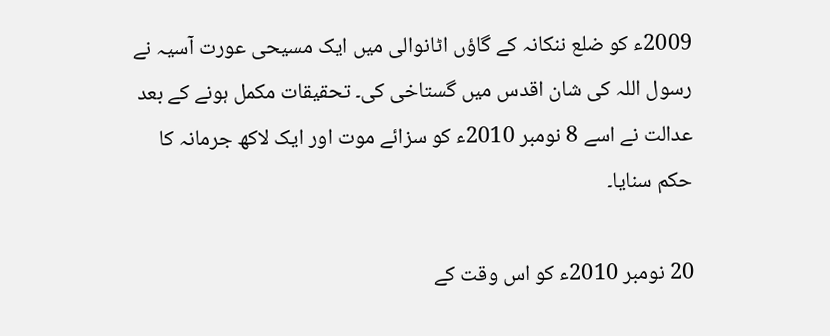2009ء کو ضلع ننکانہ کے گاؤں اٹانوالی میں ایک مسیحی عورت آسیہ نے رسول اللہ کی شان اقدس میں گستاخی کی۔ تحقیقات مکمل ہونے کے بعد عدالت نے اسے 8 نومبر 2010ء کو سزائے موت اور ایک لاکھ جرمانہ کا حکم سنایا۔

20 نومبر 2010ء کو اس وقت کے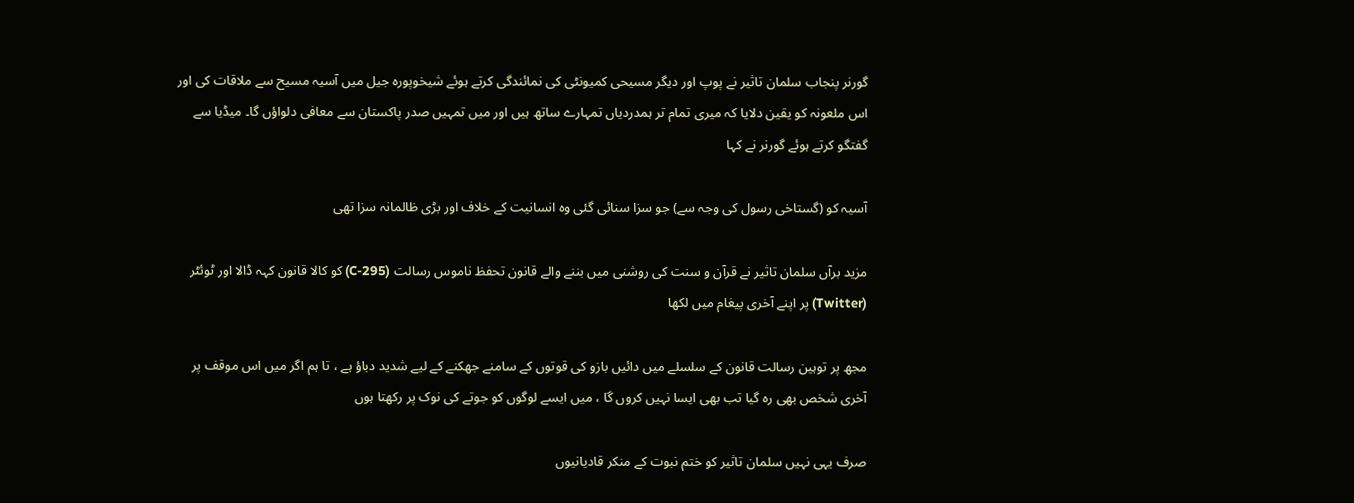گورنر پنجاب سلمان تاثیر نے پوپ اور دیگر مسیحی کمیونٹی کی نمائندگی کرتے ہوئے شیخوپورہ جیل میں آسیہ مسیح سے ملاقات کی اور اس ملعونہ کو یقین دلایا کہ میری تمام تر ہمدردیاں تمہارے ساتھ ہیں اور میں تمہیں صدر پاکستان سے معافی دلواؤں گا۔ میڈیا سے گفتگو کرتے ہوئے گورنر نے کہا

آسیہ کو (گستاخی رسول کی وجہ سے) جو سزا سنائی گئی وہ انسانیت کے خلاف اور بڑی ظالمانہ سزا تھی

مزید برآں سلمان تاثیر نے قرآن و سنت کی روشنی میں بننے والے قانون تحفظ ناموس رسالت (295-C) کو کالا قانون کہہ ڈالا اور ٹوئٹر (Twitter) پر اپنے آخری پیغام میں لکھا

مجھ پر توہین رسالت قانون کے سلسلے میں دائیں بازو کی قوتوں کے سامنے جھکنے کے لیے شدید دباؤ ہے ، تا ہم اگر میں اس موقف پر آخری شخص بھی رہ گیا تب بھی ایسا نہیں کروں گا ، میں ایسے لوگوں کو جوتے کی نوک پر رکھتا ہوں

صرف یہی نہیں سلمان تاثیر کو ختم نبوت کے منکر قادیانیوں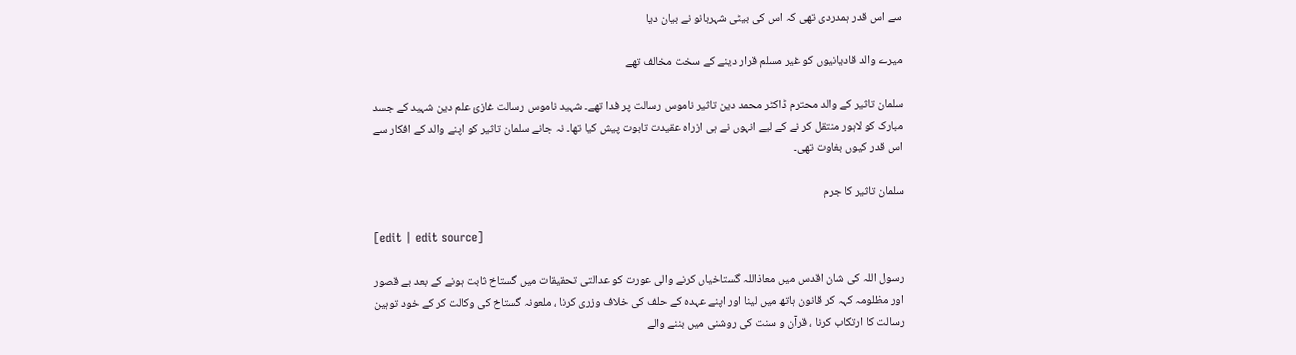سے اس قدر ہمدردی تھی کہ اس کی بیٹی شہربانو نے بیان دیا

میرے والد قادیانیوں کو غیر مسلم قرار دینے کے سخت مخالف تھے

سلمان تاثیر کے والد محترم ڈاکٹر محمد دین تاثیر ناموس رسالت پر فدا تھے۔ شہید ناموس رسالت غازئ علم دین شہید کے جسد مبارک کو لاہور منتقل کر نے کے لیے انہوں نے ہی ازراہ عقیدت تابوت پیش کیا تھا۔ نہ جانے سلمان تاثیر کو اپنے والد کے افکار سے اس قدر کیوں بغاوت تھی۔

سلمان تاثیر کا جرم

[edit | edit source]

رسول اللہ کی شان اقدس میں معاذاللہ گستاخیاں کرنے والی عورت کو عدالتی تحقیقات میں گستاخ ثابت ہونے کے بعد بے قصور اور مظلومہ کہہ کر قانون ہاتھ میں لینا اور اپنے عہدہ کے حلف کی خلاف وزری کرنا ، ملعونہ گستاخ کی وکالت کر کے خود توہین رسالت کا ارتکاب کرنا ، قرآن و سنت کی روشنی میں بننے والے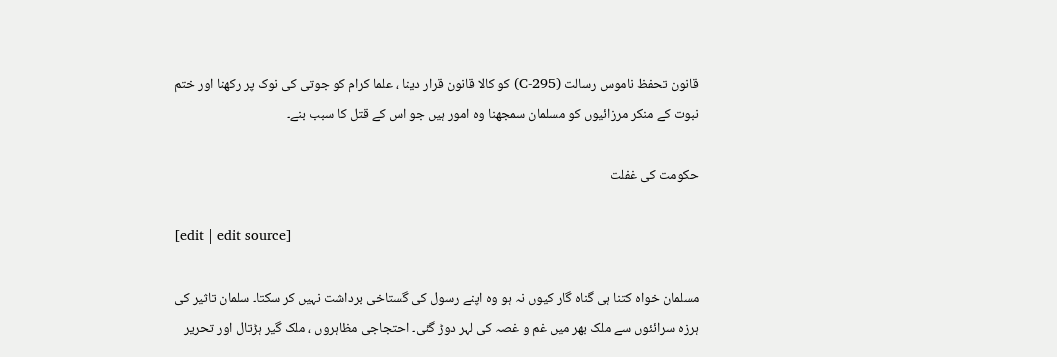قانون تحفظ ناموس رسالت (295-C) کو کالا قانون قرار دینا ، علما کرام کو جوتی کی نوک پر رکھنا اور ختم نبوت کے منکر مرزائیوں کو مسلمان سمجھنا وہ امور ہیں جو اس کے قتل کا سبب بنے۔

حکومت کی غفلت

[edit | edit source]

مسلمان خواہ کتنا ہی گناہ گار کیوں نہ ہو وہ اپنے رسول کی گستاخی برداشت نہیں کر سکتا۔ سلمان تاثیر کی ہرزہ سرائئوں سے ملک بھر میں غم و غصہ کی لہر دوڑ گئی۔ احتجاجی مظاہروں ، ملک گیر ہڑتال اور تحریر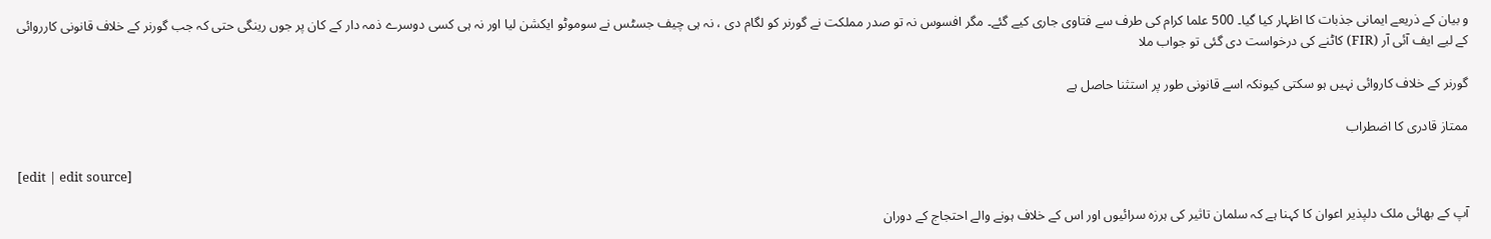و بیان کے ذریعے ایمانی جذبات کا اظہار کیا گیا۔ 500 علما کرام کی طرف سے فتاوی جاری کیے گئے۔ مگر افسوس نہ تو صدر مملکت نے گورنر کو لگام دی ، نہ ہی چیف جسٹس نے سوموٹو ایکشن لیا اور نہ ہی کسی دوسرے ذمہ دار کے کان پر جوں رینگی حتی کہ جب گورنر کے خلاف قانونی کارروائی کے لیے ایف آئی آر (FIR) کاٹنے کی درخواست دی گئی تو جواب ملا

گورنر کے خلاف کاروائی نہیں ہو سکتی کیونکہ اسے قانونی طور پر استثنا حاصل ہے

ممتاز قادری کا اضطراب

[edit | edit source]

آپ کے بھائی ملک دلپذیر اعوان کا کہنا ہے کہ سلمان تاثیر کی ہرزہ سرائیوں اور اس کے خلاف ہونے والے احتجاج کے دوران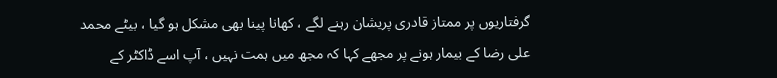گرفتاریوں پر ممتاز قادری پریشان رہنے لگے ، کھانا پینا بھی مشکل ہو گیا ، بیٹے محمد علی رضا کے بیمار ہونے پر مجھے کہا کہ مجھ میں ہمت نہیں ، آپ اسے ڈاکٹر کے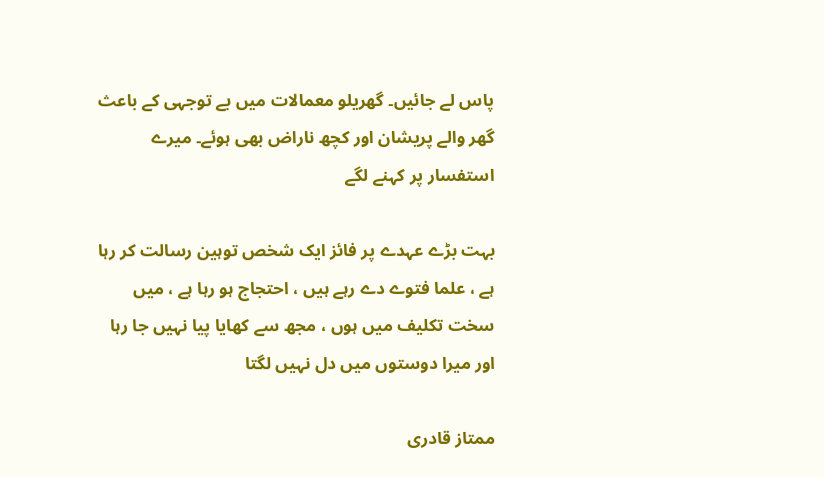پاس لے جائیں۔ گھریلو معمالات میں بے توجہی کے باعث گھر والے پریشان اور کچھ ناراض بھی ہوئے۔ میرے استفسار پر کہنے لگے

بہت بڑے عہدے پر فائز ایک شخص توہین رسالت کر رہا ہے ، علما فتوے دے رہے ہیں ، احتجاج ہو رہا ہے ، میں سخت تکلیف میں ہوں ، مجھ سے کھایا پیا نہیں جا رہا اور میرا دوستوں میں دل نہیں لگتا

ممتاز قادری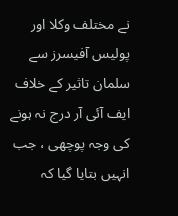نے مختلف وکلا اور پولیس آفیسرز سے سلمان تاثیر کے خلاف ایف آئی آر درج نہ ہونے کی وجہ پوچھی ، جب انہیں بتایا گیا کہ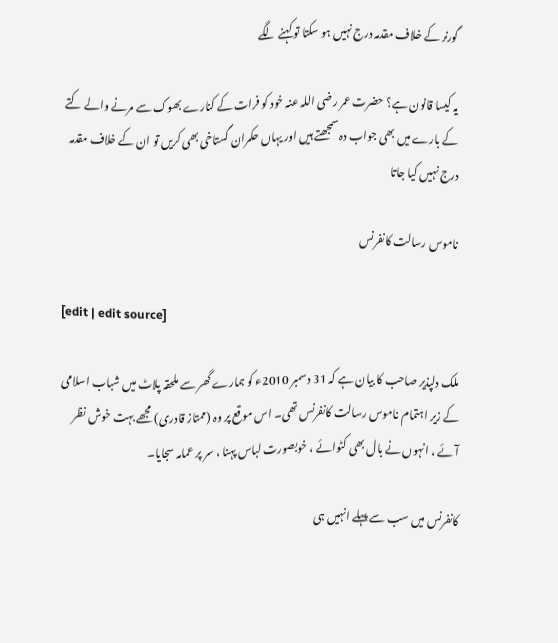گورنر کے خلاف مقدمہ درج نہیں ہو سکتا تو کہنے لگے

یہ کیسا قانون ہے؟ حضرت عمر رضی اللہ عنہ خود کو فرات کے کنارے بھوک سے مرنے والے کتے کے بارے میں بھی جواب دہ سمجھتے ہیں اور یہاں حکمران گستاخی بھی کریں تو ان کے خلاف مقدمہ درج نہیں کیا جاتا

ناموس رسالت کانفرنس

[edit | edit source]

ملک دلپذیر صاحب کا بیان ہے کہ 31 دسمبر 2010ء کو ہمارے گھر سے ملحقہ پلاٹ میں شباب اسلامی کے زیر اہتمام ناموس رسالت کانفرنس تھی۔ اس موقع پر وہ (ممتاز قادری) مجھے بہت خوش نظر آئے ، انہوں نے بال بھی کٹوائے ، خوبصورت لباس پہنا ، سر پر عمامہ سجایا۔

کانفرنس میں سب سے پہلے انہیں ہی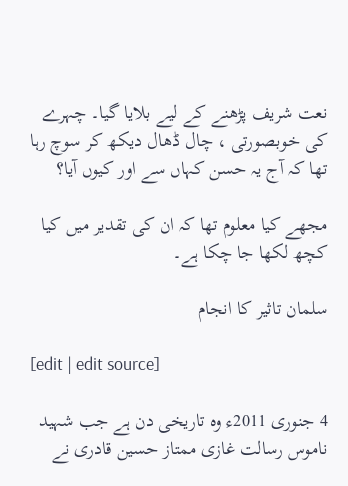نعت شریف پڑھنے کے لیے بلایا گیا۔ چہرے کی خوبصورتی ، چال ڈھال دیکھ کر سوچ رہا تھا کہ آج یہ حسن کہاں سے اور کیوں آیا؟

مجھے کیا معلوم تھا کہ ان کی تقدیر میں کیا کچھ لکھا جا چکا ہے۔

سلمان تاثیر کا انجام

[edit | edit source]

4 جنوری 2011ء وہ تاریخی دن ہے جب شہید ناموس رسالت غازی ممتاز حسین قادری نے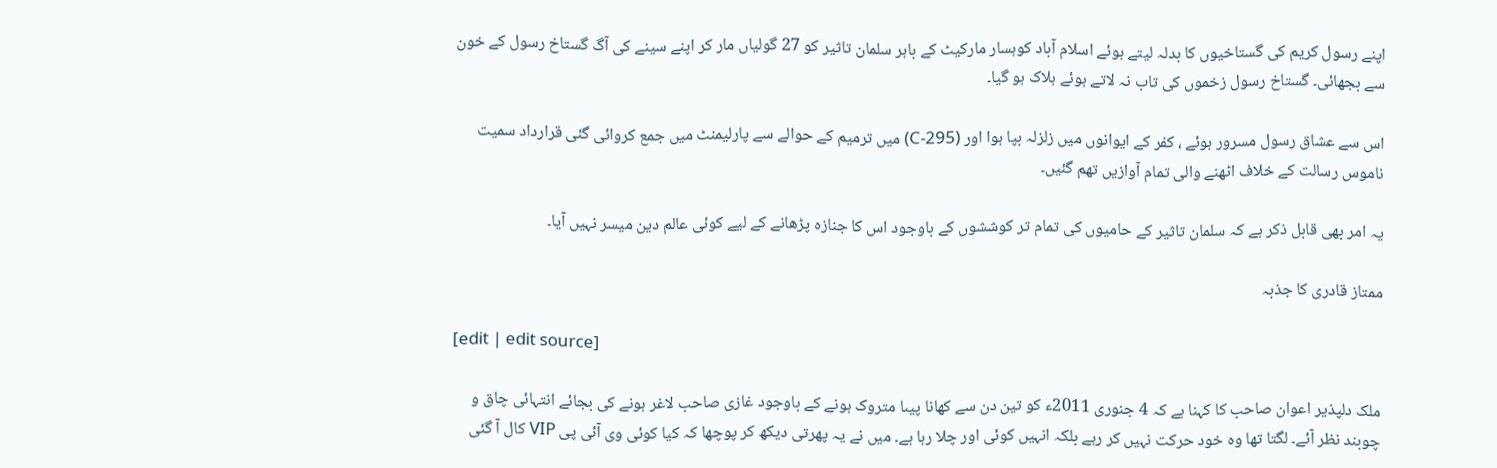اپنے رسول کریم کی گستاخیوں کا بدلہ لیتے ہوئے اسلام آباد کوہسار مارکیٹ کے باہر سلمان تاثیر کو 27 گولیاں مار کر اپنے سینے کی آگ گستاخ رسول کے خون سے بجھائی۔ گستاخ رسول زخموں کی تاب نہ لاتے ہوئے ہلاک ہو گیا۔

اس سے عشاق رسول مسرور ہوئے ، کفر کے ایوانوں میں زلزلہ بپا ہوا اور (295-C) میں ترمیم کے حوالے سے پارلیمنٹ میں جمع کروائی گئی قرارداد سمیت ناموس رسالت کے خلاف اٹھنے والی تمام آوازیں تھم گئیں۔

یہ امر بھی قابل ذکر ہے کہ سلمان تاثیر کے حامیوں کی تمام تر کوششوں کے باوجود اس کا جنازہ پڑھانے کے لیے کوئی عالم دین میسر نہیں آیا۔

ممتاز قادری کا جذبہ

[edit | edit source]

ملک دلپذیر اعوان صاحب کا کہنا ہے کہ 4 جنوری 2011ء کو تین دن سے کھانا پیںا متروک ہونے کے باوجود غازی صاحب لاغر ہونے کی بجائے انتہائی چاق و چوبند نظر آئے۔ لگتا تھا وہ خود حرکت نہیں کر رہے بلکہ انہیں کوئی اور چلا رہا ہے۔ میں نے یہ پھرتی دیکھ کر پوچھا کہ کیا کوئی وی آئی پی VIP کال آ گئی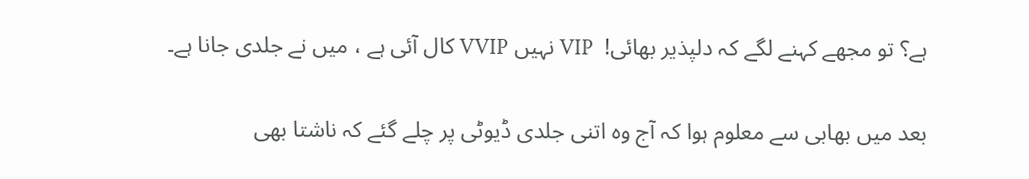ہے؟ تو مجھے کہنے لگے کہ دلپذیر بھائی!  VIP نہیں VVIP کال آئی ہے ، میں نے جلدی جانا ہے۔

بعد میں بھابی سے معلوم ہوا کہ آج وہ اتنی جلدی ڈیوٹی پر چلے گئے کہ ناشتا بھی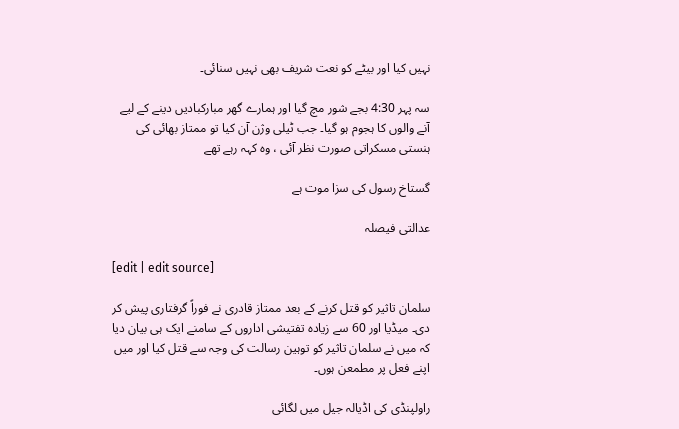نہیں کیا اور بیٹے کو نعت شریف بھی نہیں سنائی۔

سہ پہر 4:30 بجے شور مچ گیا اور ہمارے گھر مبارکبادیں دینے کے لیے آنے والوں کا ہجوم ہو گیا۔ جب ٹیلی وژن آن کیا تو ممتاز بھائی کی ہنستی مسکراتی صورت نظر آئی ، وہ کہہ رہے تھے

گستاخ رسول کی سزا موت ہے

عدالتی فیصلہ

[edit | edit source]

سلمان تاثیر کو قتل کرنے کے بعد ممتاز قادری نے فوراً گرفتاری پیش کر دی۔ میڈیا اور 60 سے زیادہ تفتیشی اداروں کے سامنے ایک ہی بیان دیا کہ میں نے سلمان تاثیر کو توہین رسالت کی وجہ سے قتل کیا اور میں اپنے فعل پر مطمعن ہوں۔

راولپنڈی کی اڈیالہ جیل میں لگائی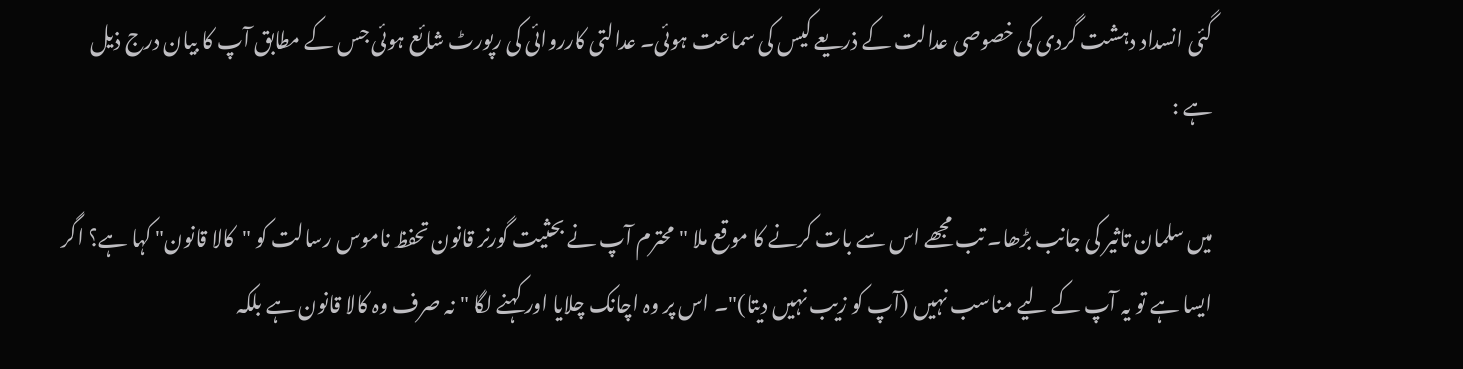گئی انسداد دہشت گردی کی خصوصی عدالت کے ذریعے کیس کی سماعت ہوئی۔ عدالتی کارروائی کی رپورٹ شائع ہوئی جس کے مطابق آپ کا بیان درج ذیل ہے :

میں سلمان تاثیر کی جانب بڑھا۔ تب مجھے اس سے بات کرنے کا موقع ملا "محترم آپ نے بحثیت گورنر قانون تحفظ ناموس رسالت کو "کالا قانون" کہا ہے؟ اگر ایسا ہے تو یہ آپ کے لیے مناسب نہیں (آپ کو زیب نہیں دیتا)"۔ اس پر وہ اچانک چلایا اور کہنے لگا "نہ صرف وہ کالا قانون ہے بلکہ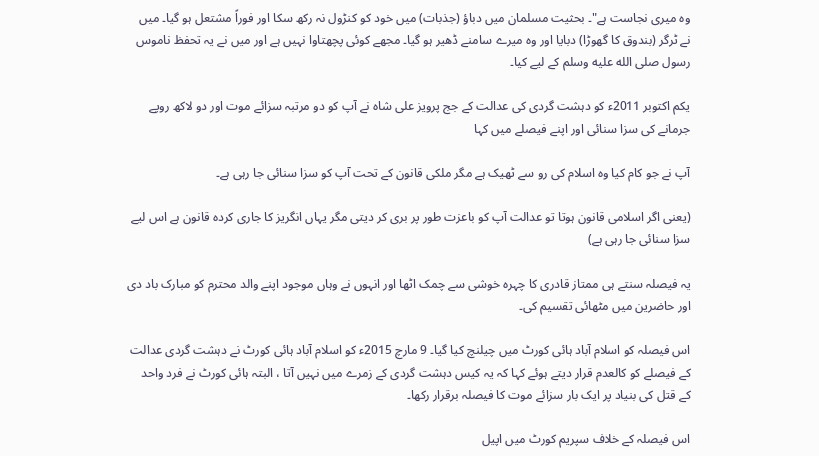وہ میری نجاست ہے"۔ بحثیت مسلمان میں دباؤ (جذبات) میں خود کو کنڑول نہ رکھ سکا اور فوراً مشتعل ہو گیا۔ میں نے ٹرگر (بندوق کا گھوڑا) دبایا اور وہ میرے سامنے ڈھیر ہو گیا۔ مجھے کوئی پچھتاوا نہیں ہے اور میں نے یہ تحفظ ناموس رسول صلى الله عليه وسلم کے لیے کیا۔

یکم اکتوبر 2011ء کو دہشت گردی کی عدالت کے جج پرویز علی شاہ نے آپ کو دو مرتبہ سزائے موت اور دو لاکھ روپے جرمانے کی سزا سنائی اور اپنے فیصلے میں کہا

آپ نے جو کام کیا وہ اسلام کی رو سے ٹھیک ہے مگر ملکی قانون کے تحت آپ کو سزا سنائی جا رہی ہے۔

(یعنی اگر اسلامی قانون ہوتا تو عدالت آپ کو باعزت طور پر بری کر دیتی مگر یہاں انگریز کا جاری کردہ قانون ہے اس لیے سزا سنائی جا رہی ہے)

یہ فیصلہ سنتے ہی ممتاز قادری کا چہرہ خوشی سے چمک اٹھا اور انہوں نے وہاں موجود اپنے والد محترم کو مبارک باد دی اور حاضرین میں مٹھائی تقسیم کی۔

اس فیصلہ کو اسلام آباد ہائی کورٹ میں چیلنچ کیا گیا۔ 9 مارچ 2015ء کو اسلام آباد ہائی کورٹ نے دہشت گردی عدالت کے فیصلے کو کالعدم قرار دیتے ہوئے کہا کہ یہ کیس دہشت گردی کے زمرے میں نہیں آتا ، البتہ ہائی کورٹ نے فرد واحد کے قتل کی بنیاد پر ایک بار سزائے موت کا فیصلہ برقرار رکھا۔

اس فیصلہ کے خلاف سپریم کورٹ میں اپیل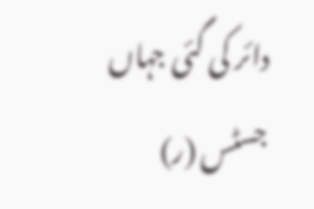دائر کی گئی جہاں جسٹس (ر)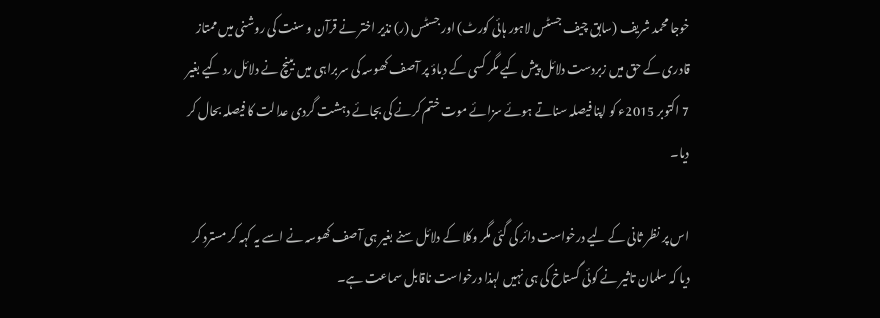خوجا محمد شریف (سابق چیف جسٹس لاہور ہائی کورٹ) اور جسٹس (ر) نذیر اختر نے قرآن و سنت کی روشنی میں ممتاز قادری کے حق میں زبردست دلائل پیش کیے مگر کسی کے دباؤ پر آصف کھوسہ کی سربراہی میں بینچ نے دلائل رد کیے بغیر 7 اکتوبر 2015ء کو اپنا فیصلہ سناتے ہوئے سزائے موت ختم کرنے کی بجائے دہشت گردی عدالت کا فیصلہ بحال کر دیا۔

اس پر نظر ثانی کے لیے درخواست دائر کی گئی مگر وکلا کے دلائل سنے بغیر ہی آصف کھوسہ نے اسے یہ کہہ کر مسترد کر دیا کہ سلمان تاثیر نے کوئی گستاخ کی ہی نہیں لہذا درخواست ناقابل سماعت ہے۔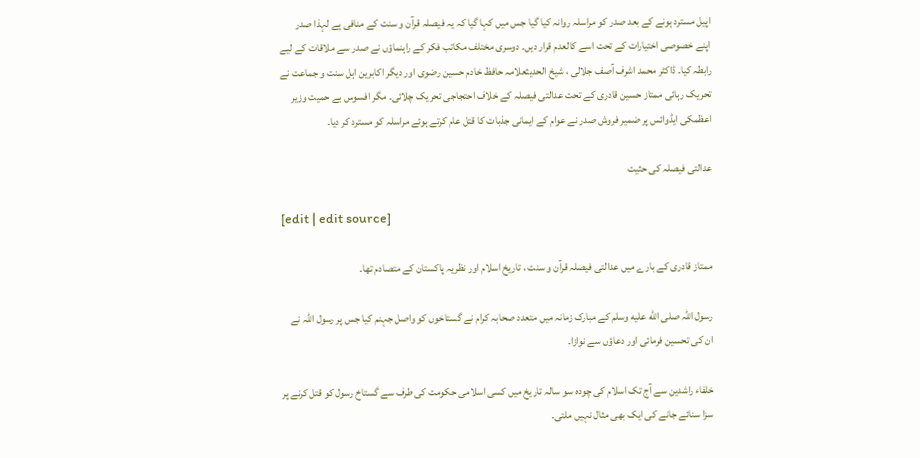اپیل مسترد ہونے کے بعد صدر کو مراسلہ روانہ کیا گیا جس میں کہا گیا کہ یہ فیصلہ قرآن و سنت کے منافی ہے لہذا صدر اپنے خصوصی اختیارات کے تحت اسے کالعدم قرار دیں۔ دوسری مختلف مکاتب فکر کے راہنماؤں نے صدر سے ملاقات کے لیے رابطہ کیا۔ ڈاکٹر محمد اشرف آصف جلالی ، شیخ الحدیثعلامہ حافظ خادم حسین رضوی اور دیگر اکابرین اہل سنت و جماعت نے تحریک رہائی ممتاز حسین قادری کے تحت عدالتی فیصلہ کے خلاف احتجاجی تحریک چلائی۔ مگر افسوس بے حمیت وزیر اعظمکی ایڈوائس پر ضمیر فروش صدر نے عوام کے ایمانی جذبات کا قتل عام کرتے ہوئے مراسلہ کو مسترد کر دیا۔

عدالتی فیصلہ کی حثیت

[edit | edit source]

ممتاز قادری کے بارے میں عدالتی فیصلہ قرآن و سنت ، تاریخ اسلام اور نظریہ پاکستان کے متصادم تھا۔

رسول اللہ صلى الله عليه وسلم کے مبارک زمانہ میں متعدد صحابہ کرام نے گستاخوں کو واصل جہنم کیا جس پر رسول اللہ نے ان کی تحسین فرمائی اور دعاؤں سے نوازا۔

خلفاء راشدین سے آج تک اسلام کی چودہ سو سالہ تاریخ میں کسی اسلامی حکومت کی طرف سے گستاخ رسول کو قتل کرنے پر سزا سنائے جانے کی ایک بھی مثال نہیں ملتی۔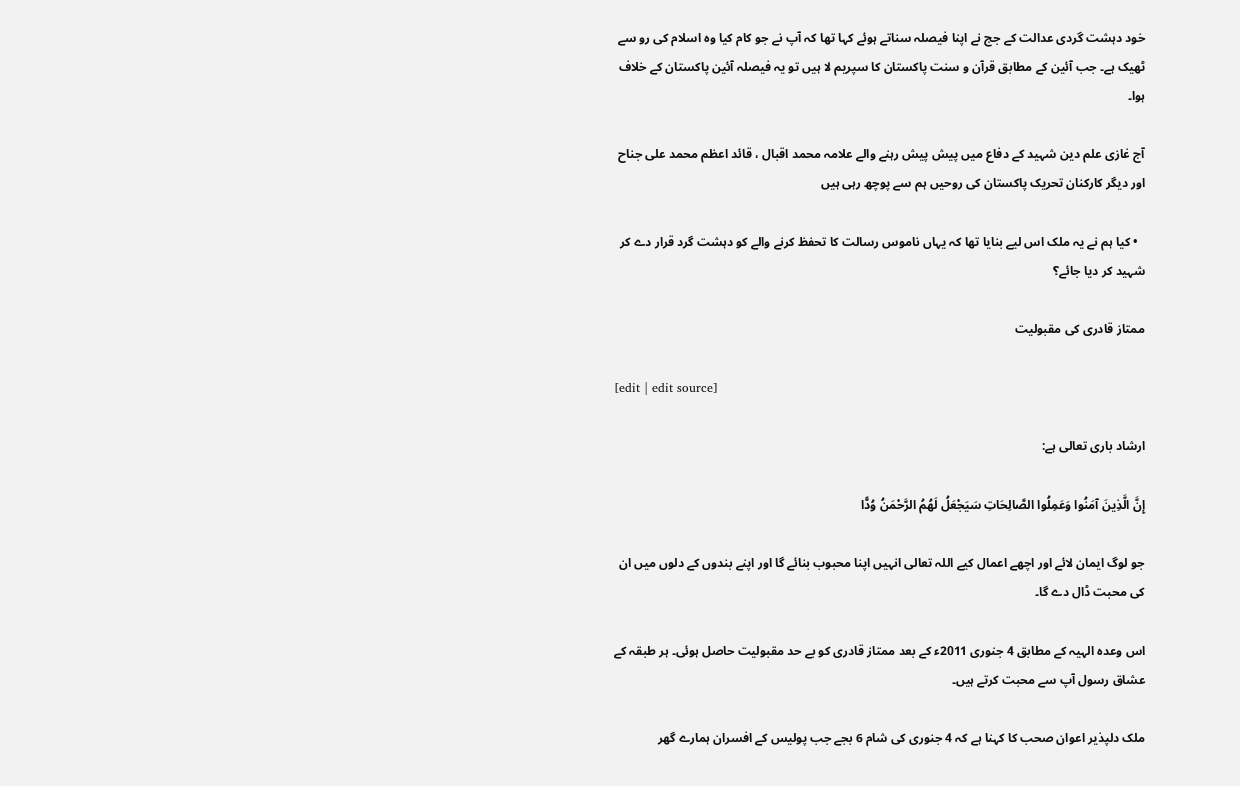خود دہشت گردی عدالت کے جج نے اپنا فیصلہ سناتے ہوئے کہا تھا کہ آپ نے جو کام کیا وہ اسلام کی رو سے ٹھیک ہے۔ جب آئین کے مطابق قرآن و سنت پاکستان کا سپریم لا ہیں تو یہ فیصلہ آئین پاکستان کے خلاف ہوا۔

آج غازی علم دین شہید کے دفاع میں پیش پیش رہنے والے علامہ محمد اقبال ، قائد اعظم محمد علی جناح اور دیگر کارکنان تحریک پاکستان کی روحیں ہم سے پوچھ رہی ہیں

  • کیا ہم نے یہ ملک اس لیے بنایا تھا کہ یہاں ناموس رسالت کا تحفظ کرنے والے کو دہشت گرد قرار دے کر شہید کر دیا جائے؟

ممتاز قادری کی مقبولیت

[edit | edit source]

ارشاد باری تعالی ہے:

إِنَّ الَّذِينَ آمَنُوا وَعَمِلُوا الصَّالِحَاتِ سَيَجْعَلُ لَهُمُ الرَّحْمَنُ وُدًّا

جو لوگ ایمان لائے اور اچھے اعمال کیے اللہ تعالی انہیں اپنا محبوب بنائے گا اور اپنے بندوں کے دلوں میں ان کی محبت ڈال دے گا۔

اس وعدہ الہیہ کے مطابق 4 جنوری 2011ء کے بعد ممتاز قادری کو بے حد مقبولیت حاصل ہوئی۔ ہر طبقہ کے عشاق رسول آپ سے محبت کرتے ہیں۔

ملک دلپذیر اعوان صحب کا کہنا ہے کہ 4 جنوری کی شام 6 بجے جب پولیس کے افسران ہمارے گھر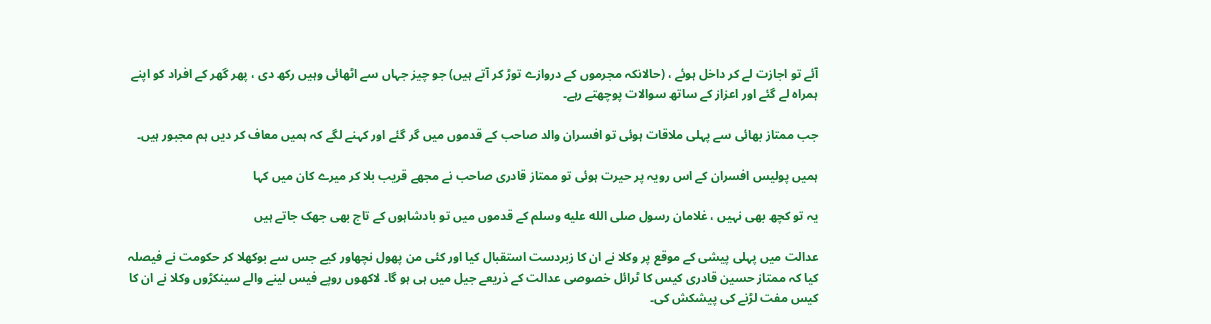آئے تو اجازت لے کر داخل ہوئے ، (حالانکہ مجرموں کے دروازے توڑ کر آتے ہیں) جو چیز جہاں سے اٹھائی وہیں رکھ دی ، پھر گھر کے افراد کو اپنے ہمراہ لے گئے اور اعزاز کے ساتھ سوالات پوچھتے رہے۔

جب ممتاز بھائی سے پہلی ملاقات ہوئی تو افسران والد صاحب کے قدموں میں گر گئے اور کہنے لگے کہ ہمیں معاف کر دیں ہم مجبور ہیں۔

ہمیں پولیس افسران کے اس رویہ پر حیرت ہوئی تو ممتاز قادری صاحب نے مجھے قریب بلا کر میرے کان میں کہا

یہ تو کچھ بھی نہیں ، غلامان رسول صلى الله عليه وسلم کے قدموں میں تو بادشاہوں کے تاج بھی جھک جاتے ہیں

عدالت میں پہلی پیشی کے موقع پر وکلا نے ان کا زبردست استقبال کیا اور کئی من پھول نچھاور کیے جس سے بوکھلا کر حکومت نے فیصلہ کیا کہ ممتاز حسین قادری کیس کا ٹرائل خصوصی عدالت کے ذریعے جیل میں ہی ہو گا۔ لاکھوں روپے فیس لینے والے سینکڑوں وکلا نے ان کا کیس مفت لڑنے کی پیشکش کی۔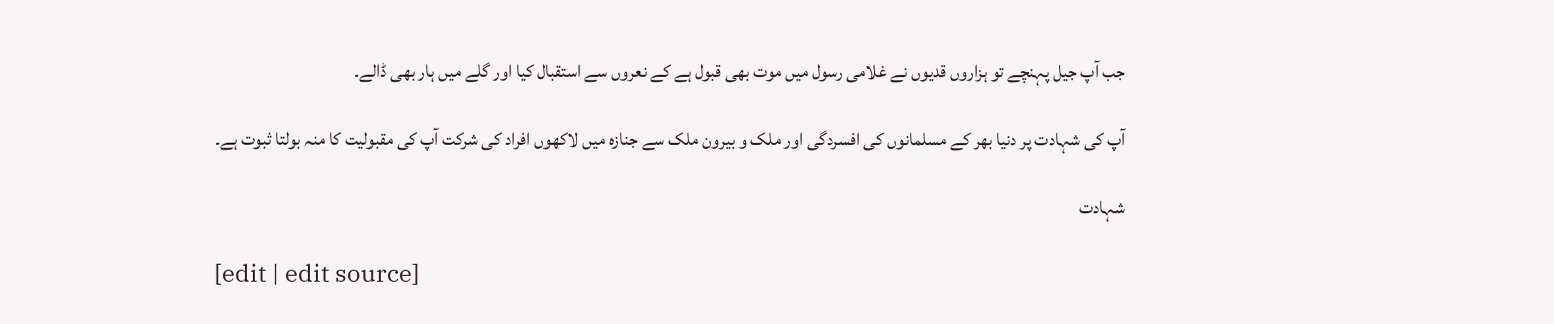جب آپ جیل پہنچے تو ہزاروں قدیوں نے غلامی رسول میں موت بھی قبول ہے کے نعروں سے استقبال کیا اور گلے میں ہار بھی ڈالے۔

آپ کی شہادت پر دنیا بھر کے مسلمانوں کی افسردگی اور ملک و بیرون ملک سے جنازہ میں لاکھوں افراد کی شرکت آپ کی مقبولیت کا منہ بولتا ثبوت ہے۔

شہادت

[edit | edit source]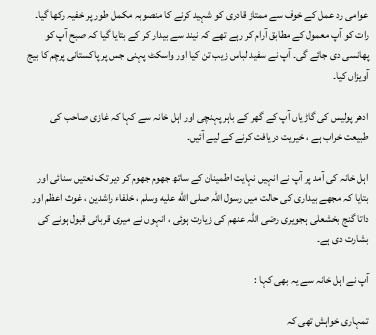عوامی رد عمل کے خوف سے ممتاز قادری کو شہید کرنے کا منصوبہ مکمل طور پر خفیہ رکھا گیا۔ رات کو آپ معمول کے مطابق آرام کر رہے تھے کہ نیند سے بیدار کر کے بتایا گیا کہ صبح آپ کو پھانسی دی جائے گی۔ آپ نے سفید لباس زیب تن کیا اور واسکٹ پہنی جس پر پاکستانی پرچم کا بیج آویزاں کیا۔

ادھر پولیس کی گاڑیاں آپ کے گھر کے باہر پہنچی اور اہل خانہ سے کہا کہ غازی صاحب کی طبیعت خراب ہے ، خیریت دریافت کرنے کے لیے آئیں۔

اہل خانہ کی آمد پر آپ نے انہیں نہایت اطمینان کے ساتھ جھوم جھوم کر دیر تک نعتیں سنائی اور بتایا کہ مجھے بیداری کی حالت میں رسول اللہ صلى الله عليه وسلم ، خلفاء راشدین ، غوث اعظم اور داتا گنج بخشعلی ہجویری رضی اللہ عنھم کی زیارت ہوئی ، انہوں نے میری قربانی قبول ہونے کی بشارت دی ہے۔

آپ نے اہل خانہ سے یہ بھی کہا :

تمہاری خواہش تھی کہ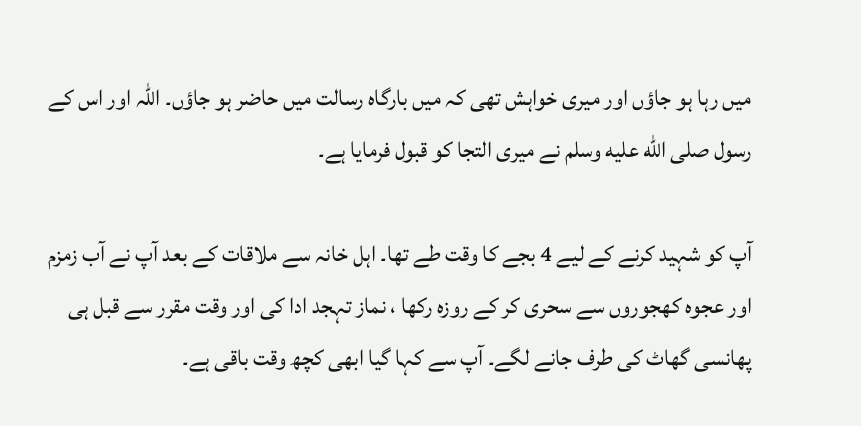میں رہا ہو جاؤں اور میری خواہش تھی کہ میں بارگاہ رسالت میں حاضر ہو جاؤں۔ اللہ اور اس کے رسول صلى الله عليه وسلم نے میری التجا کو قبول فرمایا ہے۔

آپ کو شہید کرنے کے لیے 4 بجے کا وقت طے تھا۔ اہل خانہ سے ملاقات کے بعد آپ نے آب زمزم اور عجوہ کھجوروں سے سحری کر کے روزہ رکھا ، نماز تہجد ادا کی اور وقت مقرر سے قبل ہی پھانسی گھاٹ کی طرف جانے لگے۔ آپ سے کہا گیا ابھی کچھ وقت باقی ہے۔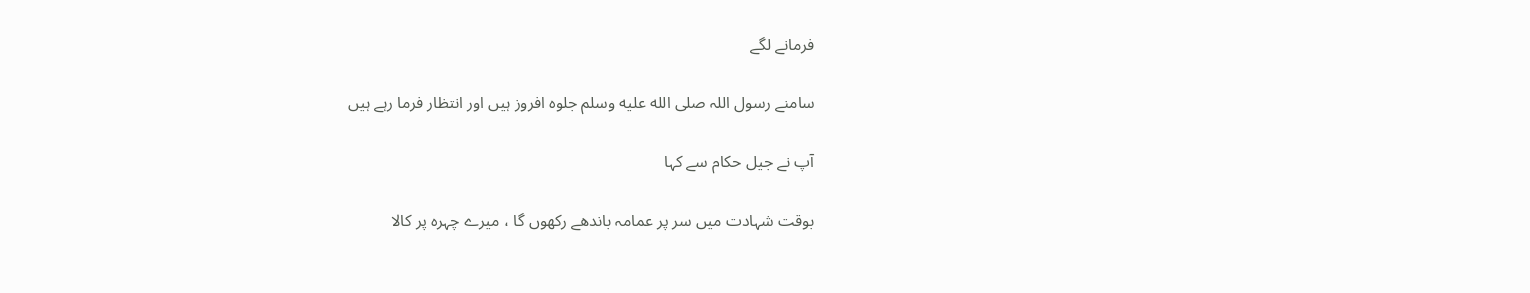فرمانے لگے

سامنے رسول اللہ صلى الله عليه وسلم جلوہ افروز ہیں اور انتظار فرما رہے ہیں

آپ نے جیل حکام سے کہا

بوقت شہادت میں سر پر عمامہ باندھے رکھوں گا ، میرے چہرہ پر کالا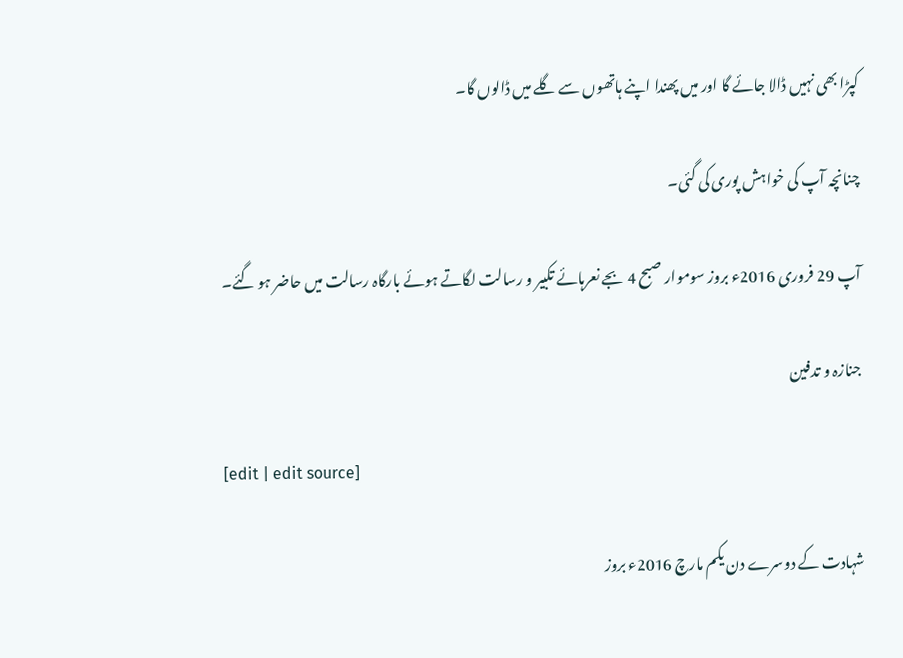کپڑا بھی نہیں ڈالا جائے گا اور میں پھندا اپنے ہاتھوں سے گلے میں ڈالوں گا۔

چنانچہ آپ کی خواہش پوری کی گئی۔

آپ 29 فروری 2016ء بروز سوموار صبح 4 بجے نعرہائے تکبیر و رسالت لگاتے ہوئے بارگاہ رسالت میں حاضر ہو گئے۔

جنازہ و تدفین

[edit | edit source]

شہادت کے دوسرے دن یکم مارچ 2016ء بروز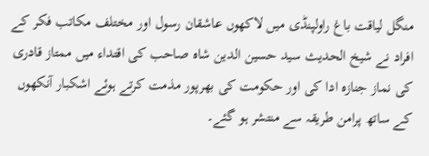منگل لیاقت باغ راولپنڈی میں لاکھوں عاشقان رسول اور مختلف مکاتب فکر کے افراد نے شیخ الحدیث سید حسین الدین شاہ صاحب کی اقتداء میں ممتاز قادری کی نماز جنازہ ادا کی اور حکومت کی بھرپور مذمت کرتے ہوئے اشکبار آنکھوں کے ساتھ پرامن طریقہ سے منتشر ہو گئے۔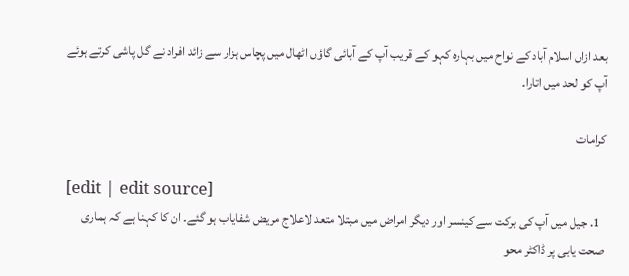بعد ازاں اسلام آباد کے نواح میں بہارہ کہو کے قریب آپ کے آبائی گاؤں اٹھال میں پچاس ہزار سے زائد افراد نے گل پاشی کرتے ہوئے آپ کو لحد میں اتارا۔

کرامات

[edit | edit source]
  1. جیل میں آپ کی برکت سے کینسر اور دیگر امراض میں مبتلا متعد لاعلاج مریض شفایاب ہو گئے۔ ان کا کہنا ہے کہ ہماری صحت یابی پر ڈاکٹر محو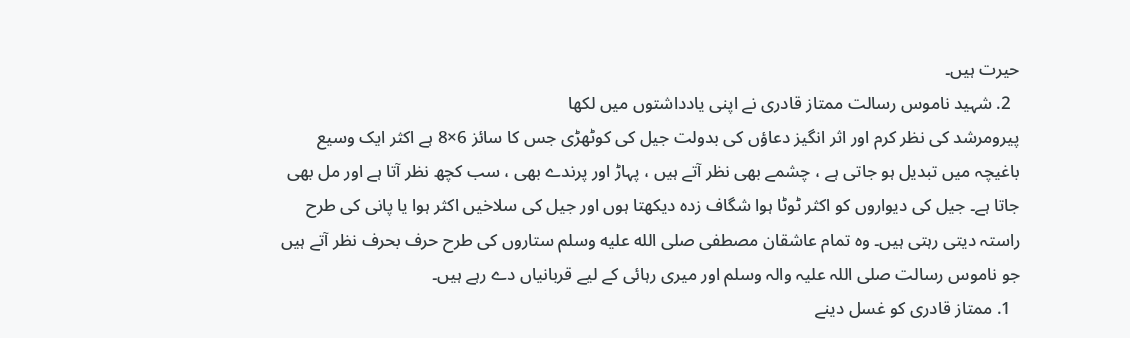حیرت ہیں۔
  2. شہید ناموس رسالت ممتاز قادری نے اپنی یادداشتوں میں لکھا
پیرومرشد کی نظر کرم اور اثر انگیز دعاؤں کی بدولت جیل کی کوٹھڑی جس کا سائز 6×8 ہے اکثر ایک وسیع باغیچہ میں تبدیل ہو جاتی ہے ، چشمے بھی نظر آتے ہیں ، پہاڑ اور پرندے بھی ، سب کچھ نظر آتا ہے اور مل بھی جاتا ہے۔ جیل کی دیواروں کو اکثر ٹوٹا ہوا شگاف زدہ دیکھتا ہوں اور جیل کی سلاخیں اکثر ہوا یا پانی کی طرح راستہ دیتی رہتی ہیں۔ وہ تمام عاشقان مصطفی صلى الله عليه وسلم ستاروں کی طرح حرف بحرف نظر آتے ہیں جو ناموس رسالت صلی اللہ علیہ والہ وسلم اور میری رہائی کے لیے قربانیاں دے رہے ہیں۔
  1. ممتاز قادری کو غسل دینے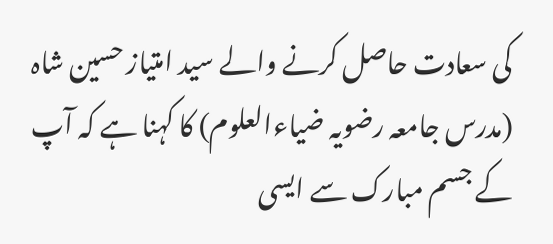کی سعادت حاصل کرنے والے سید امتیاز حسین شاہ (مدرس جامعہ رضویہ ضیاءالعلوم) کا کہنا ہے کہ آپ کے جسم مبارک سے ایسی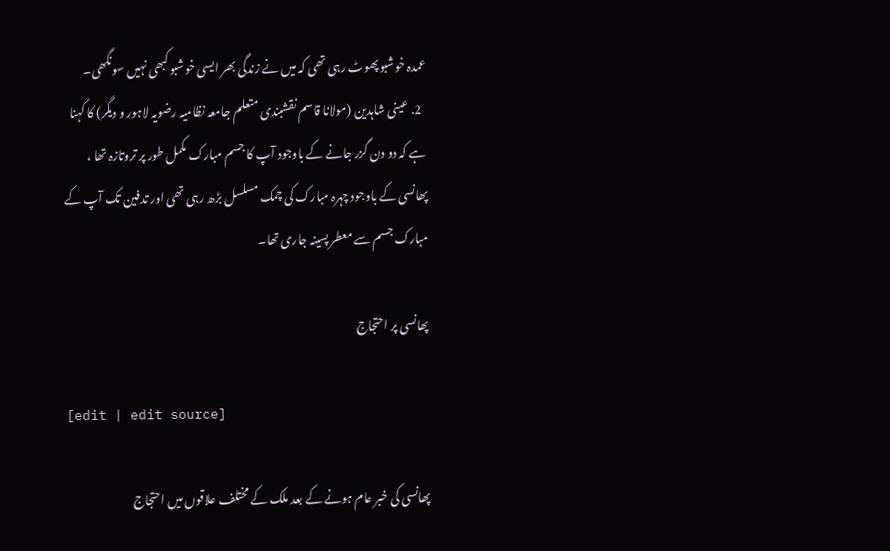عمدہ خوشبو پھوٹ رہی تھی کہ میں نے زندگی بھر ایسی خوشبو کبھی نہیں سونگھی۔
  2. عینی شاہدین (مولانا قاسم نقشبندی متعلم جامعہ نظامیہ رضویہ لاہور و دیگر) کا کہنا ہے کہ دو دن گزر جانے کے باوجود آپ کا جسم مبارک مکمل طور پر تروتازہ تھا ، پھانسی کے باوجود چہرہ مبارک کی چمک مسلسل بڑھ رہی تھی اور تدفین تک آپ کے مبارک جسم سے معطر پسینہ جاری تھا۔

پھانسی پر احتجاج

[edit | edit source]

پھانسی کی خبر عام ہونے کے بعد ملک کے مختلف علاقوں میں احتجاج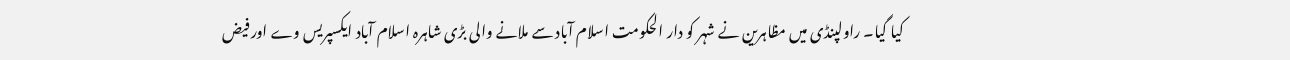کیا گیا۔ راولپنڈی میں مظاہرین نے شہر کو دار الحکومت اسلام آباد سے ملانے والی بڑی شاہرہ اسلام آباد ایکسپریس وے اور فیض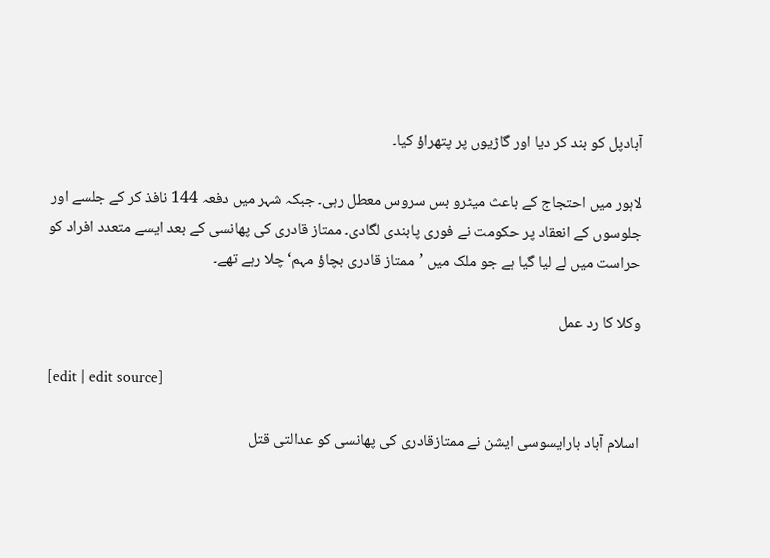آبادپل کو بند کر دیا اور گاڑیوں پر پتھراؤ کیا۔

لاہور میں احتجاج کے باعث میٹرو بس سروس معطل رہی۔ جبکہ شہر میں دفعہ 144 نافذ کر کے جلسے اور جلوسوں کے انعقاد پر حکومت نے فوری پابندی لگادی۔ ممتاز قادری کی پھانسی کے بعد ایسے متعدد افراد کو حراست میں لے لیا گیا ہے جو ملک میں ’ممتاز قادری بچاؤ مہم‘ چلا رہے تھے۔

وکلا کا رد عمل

[edit | edit source]

اسلام آباد بارایسوسی ایشن نے ممتازقادری کی پھانسی کو عدالتی قتل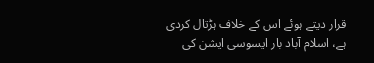قرار دیتے ہوئے اس کے خلاف ہڑتال کردی ہے، اسلام آباد بار ایسوسی ایشن کی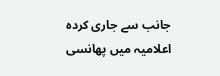جانب سے جاری کردہ اعلامیہ میں پھانسی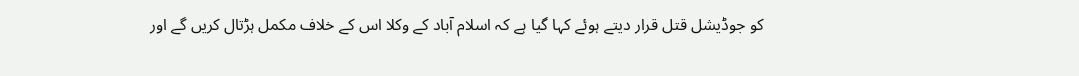کو جوڈیشل قتل قرار دیتے ہوئے کہا گیا ہے کہ اسلام آباد کے وکلا اس کے خلاف مکمل ہڑتال کریں گے اور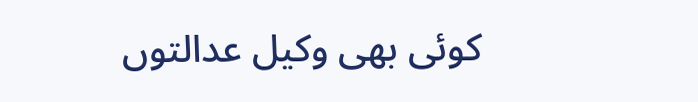کوئی بھی وکیل عدالتوں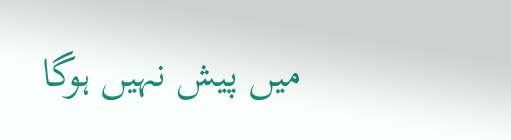میں پیش نہیں ہوگا